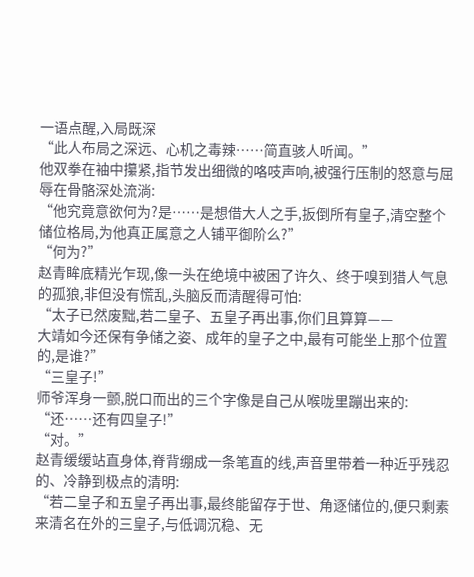一语点醒,入局既深
“此人布局之深远、心机之毒辣……简直骇人听闻。”
他双拳在袖中攥紧,指节发出细微的咯吱声响,被强行压制的怒意与屈辱在骨骼深处流淌:
“他究竟意欲何为?是……是想借大人之手,扳倒所有皇子,清空整个储位格局,为他真正属意之人铺平御阶么?”
“何为?”
赵青眸底精光乍现,像一头在绝境中被困了许久、终于嗅到猎人气息的孤狼,非但没有慌乱,头脑反而清醒得可怕:
“太子已然废黜,若二皇子、五皇子再出事,你们且算算——
大靖如今还保有争储之姿、成年的皇子之中,最有可能坐上那个位置的,是谁?”
“三皇子!”
师爷浑身一颤,脱口而出的三个字像是自己从喉咙里蹦出来的:
“还……还有四皇子!”
“对。”
赵青缓缓站直身体,脊背绷成一条笔直的线,声音里带着一种近乎残忍的、冷静到极点的清明:
“若二皇子和五皇子再出事,最终能留存于世、角逐储位的,便只剩素来清名在外的三皇子,与低调沉稳、无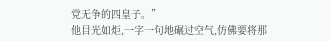党无争的四皇子。”
他目光如炬,一字一句地碾过空气,仿佛要将那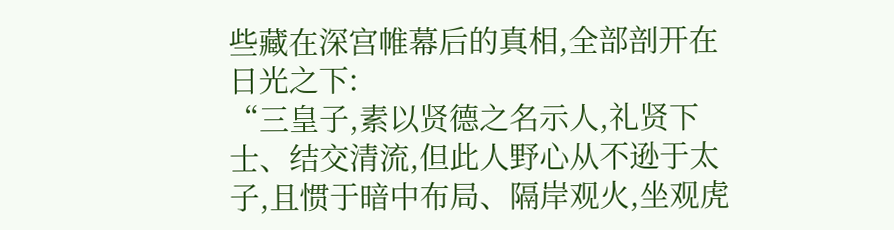些藏在深宫帷幕后的真相,全部剖开在日光之下:
“三皇子,素以贤德之名示人,礼贤下士、结交清流,但此人野心从不逊于太子,且惯于暗中布局、隔岸观火,坐观虎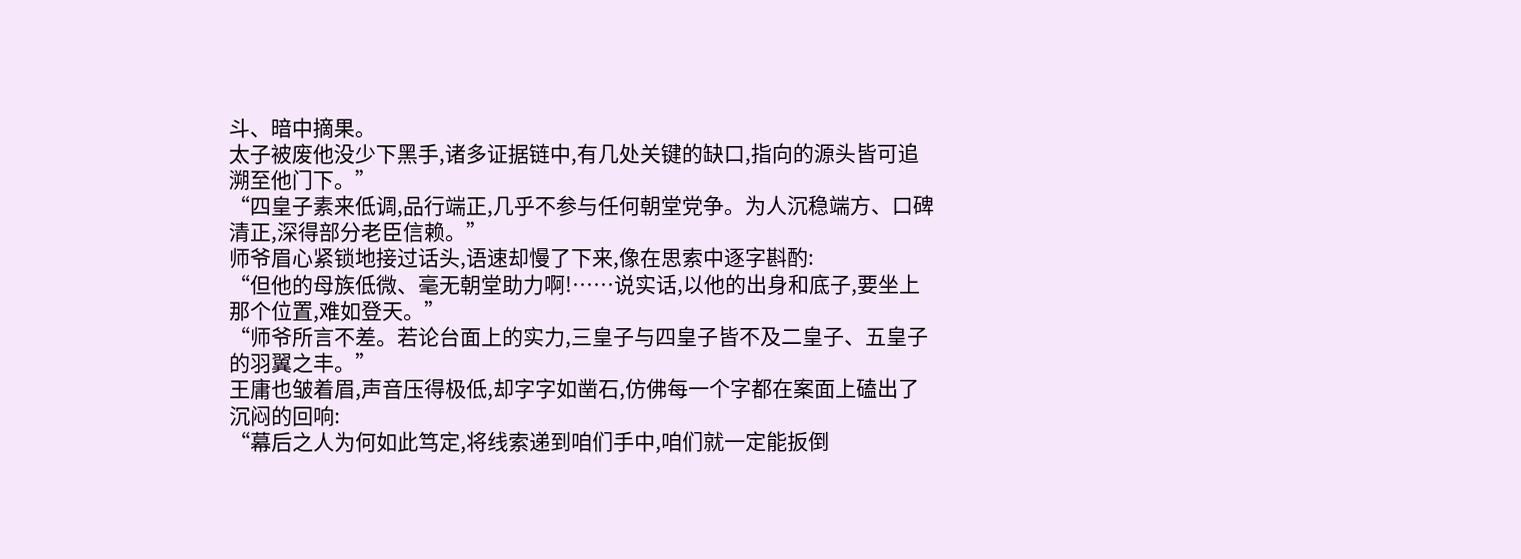斗、暗中摘果。
太子被废他没少下黑手,诸多证据链中,有几处关键的缺口,指向的源头皆可追溯至他门下。”
“四皇子素来低调,品行端正,几乎不参与任何朝堂党争。为人沉稳端方、口碑清正,深得部分老臣信赖。”
师爷眉心紧锁地接过话头,语速却慢了下来,像在思索中逐字斟酌:
“但他的母族低微、毫无朝堂助力啊!……说实话,以他的出身和底子,要坐上那个位置,难如登天。”
“师爷所言不差。若论台面上的实力,三皇子与四皇子皆不及二皇子、五皇子的羽翼之丰。”
王庸也皱着眉,声音压得极低,却字字如凿石,仿佛每一个字都在案面上磕出了沉闷的回响:
“幕后之人为何如此笃定,将线索递到咱们手中,咱们就一定能扳倒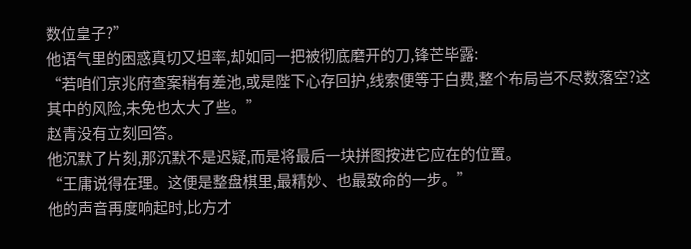数位皇子?”
他语气里的困惑真切又坦率,却如同一把被彻底磨开的刀,锋芒毕露:
“若咱们京兆府查案稍有差池,或是陛下心存回护,线索便等于白费,整个布局岂不尽数落空?这其中的风险,未免也太大了些。”
赵青没有立刻回答。
他沉默了片刻,那沉默不是迟疑,而是将最后一块拼图按进它应在的位置。
“王庸说得在理。这便是整盘棋里,最精妙、也最致命的一步。”
他的声音再度响起时,比方才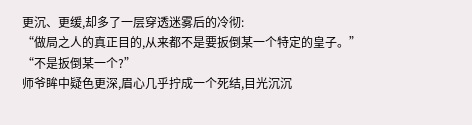更沉、更缓,却多了一层穿透迷雾后的冷彻:
“做局之人的真正目的,从来都不是要扳倒某一个特定的皇子。”
“不是扳倒某一个?”
师爷眸中疑色更深,眉心几乎拧成一个死结,目光沉沉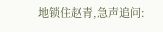地锁住赵青,急声追问: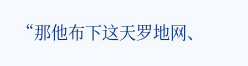“那他布下这天罗地网、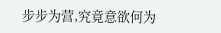步步为营,究竟意欲何为